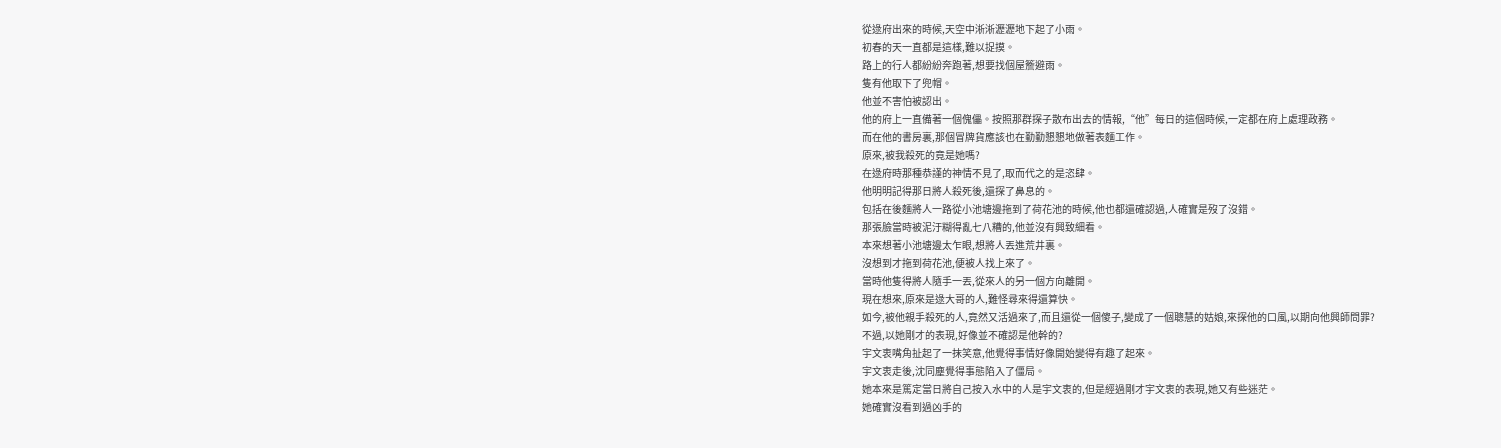從逯府出來的時候,天空中淅淅瀝瀝地下起了小雨。
初春的天一直都是這樣,難以捉摸。
路上的行人都紛紛奔跑著,想要找個屋簷避雨。
隻有他取下了兜帽。
他並不害怕被認出。
他的府上一直備著一個傀儡。按照那群探子散布出去的情報,“他”每日的這個時候,一定都在府上處理政務。
而在他的書房裏,那個冒牌貨應該也在勤勤懇懇地做著表麵工作。
原來,被我殺死的竟是她嗎?
在逯府時那種恭謹的神情不見了,取而代之的是恣肆。
他明明記得那日將人殺死後,還探了鼻息的。
包括在後麵將人一路從小池塘邊拖到了荷花池的時候,他也都還確認過,人確實是歿了沒錯。
那張臉當時被泥汙糊得亂七八糟的,他並沒有興致細看。
本來想著小池塘邊太乍眼,想將人丟進荒井裏。
沒想到才拖到荷花池,便被人找上來了。
當時他隻得將人隨手一丟,從來人的另一個方向離開。
現在想來,原來是逯大哥的人,難怪尋來得還算快。
如今,被他親手殺死的人,竟然又活過來了,而且還從一個傻子,變成了一個聰慧的姑娘,來探他的口風,以期向他興師問罪?
不過,以她剛才的表現,好像並不確認是他幹的?
宇文衷嘴角扯起了一抹笑意,他覺得事情好像開始變得有趣了起來。
宇文衷走後,沈同塵覺得事態陷入了僵局。
她本來是篤定當日將自己按入水中的人是宇文衷的,但是經過剛才宇文衷的表現,她又有些迷茫。
她確實沒看到過凶手的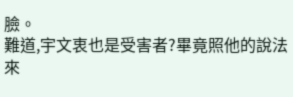臉。
難道,宇文衷也是受害者?畢竟照他的說法來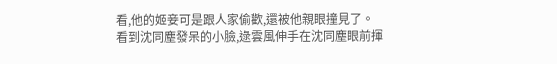看,他的姬妾可是跟人家偷歡,還被他親眼撞見了。
看到沈同塵發呆的小臉,逯雲風伸手在沈同塵眼前揮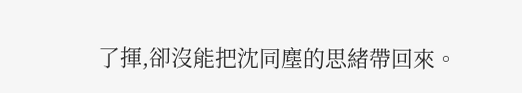了揮,卻沒能把沈同塵的思緒帶回來。